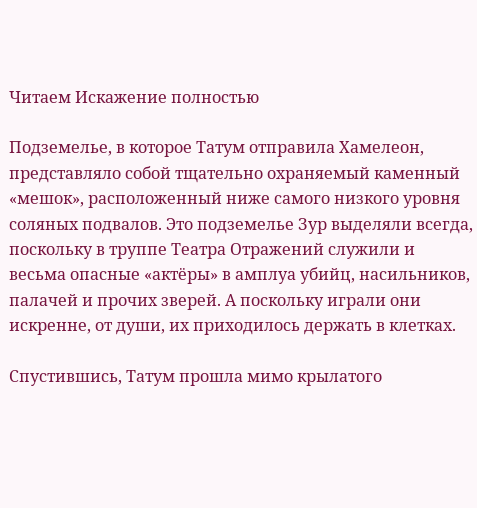Читаем Искажение полностью

Подземелье, в которое Татум отправила Хамелеон, представляло собой тщательно охраняемый каменный «мешок», расположенный ниже самого низкого уровня соляных подвалов. Это подземелье Зур выделяли всегда, поскольку в труппе Театра Отражений служили и весьма опасные «актёры» в амплуа убийц, насильников, палачей и прочих зверей. А поскольку играли они искренне, от души, их приходилось держать в клетках.

Спустившись, Татум прошла мимо крылатого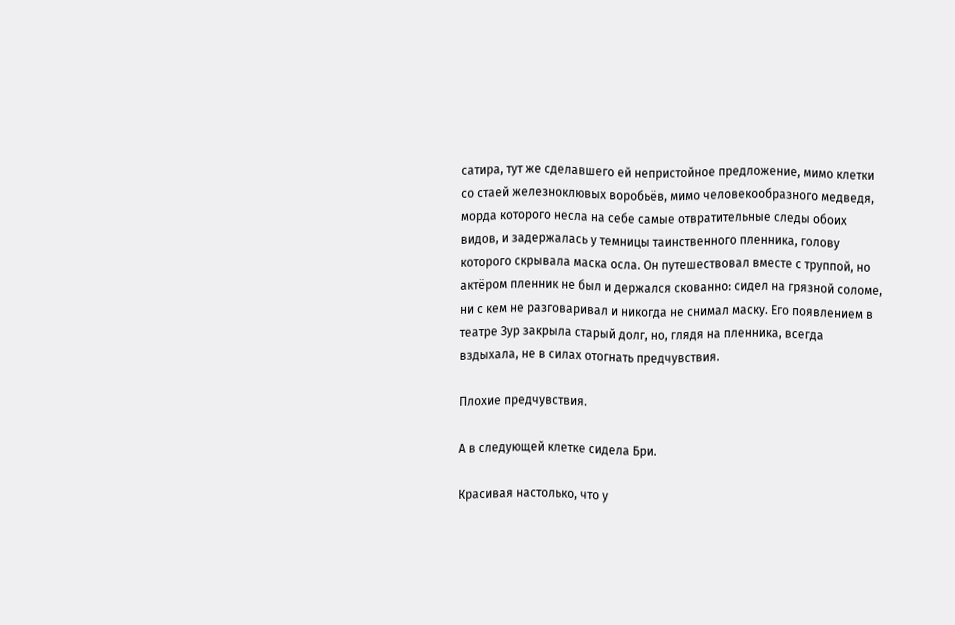сатира, тут же сделавшего ей непристойное предложение, мимо клетки со стаей железноклювых воробьёв, мимо человекообразного медведя, морда которого несла на себе самые отвратительные следы обоих видов, и задержалась у темницы таинственного пленника, голову которого скрывала маска осла. Он путешествовал вместе с труппой, но актёром пленник не был и держался скованно: сидел на грязной соломе, ни с кем не разговаривал и никогда не снимал маску. Его появлением в театре Зур закрыла старый долг, но, глядя на пленника, всегда вздыхала, не в силах отогнать предчувствия.

Плохие предчувствия.

А в следующей клетке сидела Бри.

Красивая настолько, что у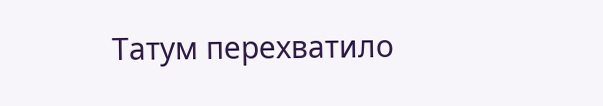Татум перехватило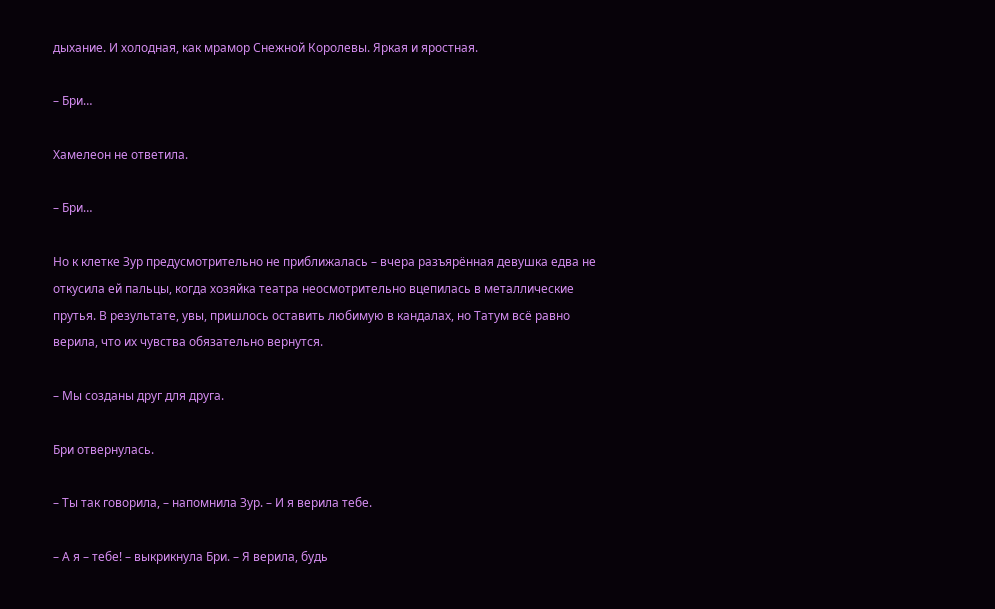дыхание. И холодная, как мрамор Снежной Королевы. Яркая и яростная.

– Бри…

Хамелеон не ответила.

– Бри…

Но к клетке Зур предусмотрительно не приближалась – вчера разъярённая девушка едва не откусила ей пальцы, когда хозяйка театра неосмотрительно вцепилась в металлические прутья. В результате, увы, пришлось оставить любимую в кандалах, но Татум всё равно верила, что их чувства обязательно вернутся.

– Мы созданы друг для друга.

Бри отвернулась.

– Ты так говорила, – напомнила Зур. – И я верила тебе.

– А я – тебе! – выкрикнула Бри. – Я верила, будь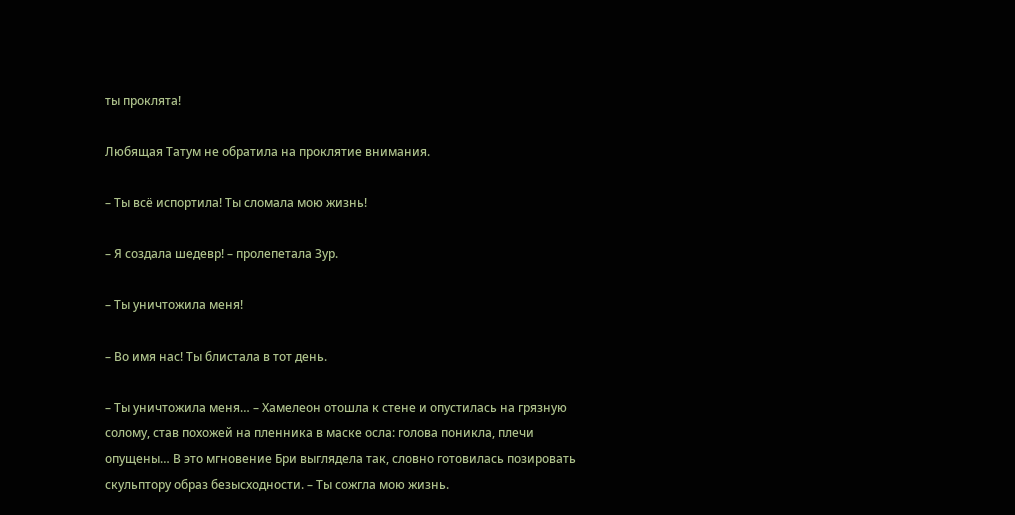ты проклята!

Любящая Татум не обратила на проклятие внимания.

– Ты всё испортила! Ты сломала мою жизнь!

– Я создала шедевр! – пролепетала Зур.

– Ты уничтожила меня!

– Во имя нас! Ты блистала в тот день.

– Ты уничтожила меня… – Хамелеон отошла к стене и опустилась на грязную солому, став похожей на пленника в маске осла: голова поникла, плечи опущены… В это мгновение Бри выглядела так, словно готовилась позировать скульптору образ безысходности. – Ты сожгла мою жизнь.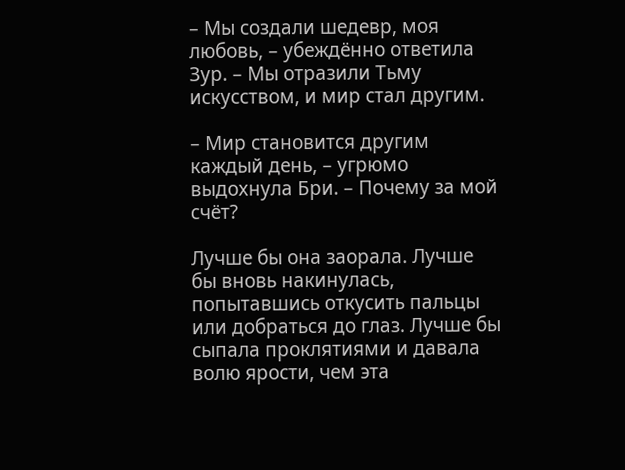– Мы создали шедевр, моя любовь, – убеждённо ответила Зур. – Мы отразили Тьму искусством, и мир стал другим.

– Мир становится другим каждый день, – угрюмо выдохнула Бри. – Почему за мой счёт?

Лучше бы она заорала. Лучше бы вновь накинулась, попытавшись откусить пальцы или добраться до глаз. Лучше бы сыпала проклятиями и давала волю ярости, чем эта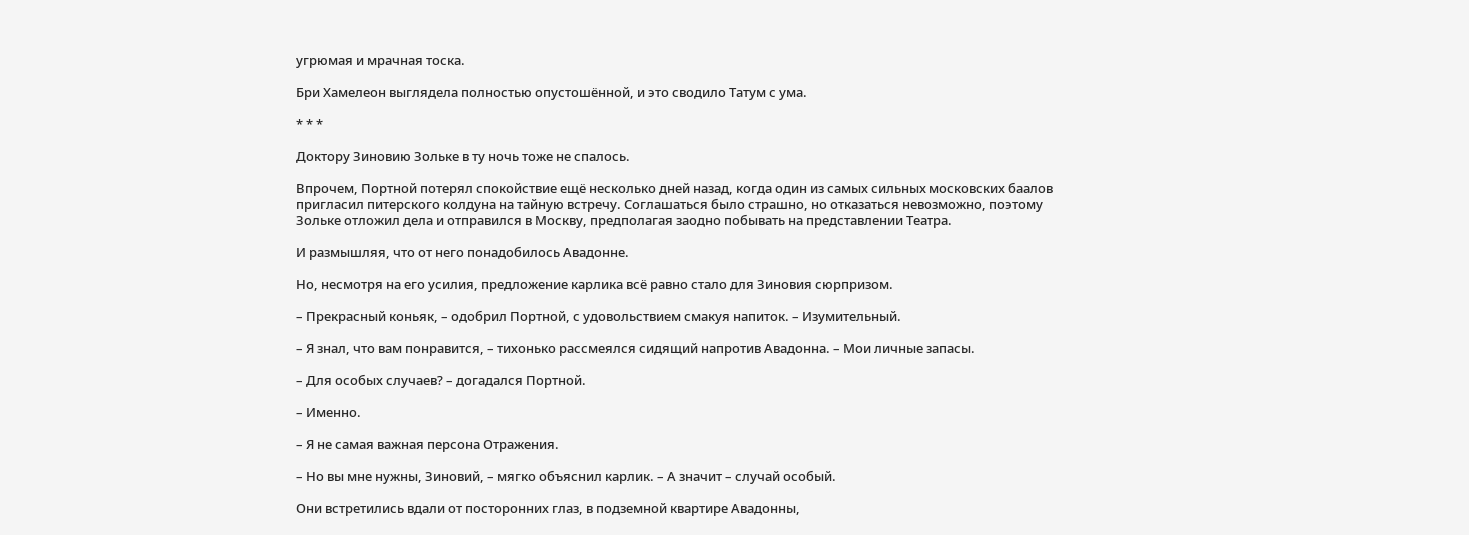угрюмая и мрачная тоска.

Бри Хамелеон выглядела полностью опустошённой, и это сводило Татум с ума.

* * *

Доктору Зиновию Зольке в ту ночь тоже не спалось.

Впрочем, Портной потерял спокойствие ещё несколько дней назад, когда один из самых сильных московских баалов пригласил питерского колдуна на тайную встречу. Соглашаться было страшно, но отказаться невозможно, поэтому Зольке отложил дела и отправился в Москву, предполагая заодно побывать на представлении Театра.

И размышляя, что от него понадобилось Авадонне.

Но, несмотря на его усилия, предложение карлика всё равно стало для Зиновия сюрпризом.

– Прекрасный коньяк, – одобрил Портной, с удовольствием смакуя напиток. – Изумительный.

– Я знал, что вам понравится, – тихонько рассмеялся сидящий напротив Авадонна. – Мои личные запасы.

– Для особых случаев? – догадался Портной.

– Именно.

– Я не самая важная персона Отражения.

– Но вы мне нужны, Зиновий, – мягко объяснил карлик. – А значит – случай особый.

Они встретились вдали от посторонних глаз, в подземной квартире Авадонны,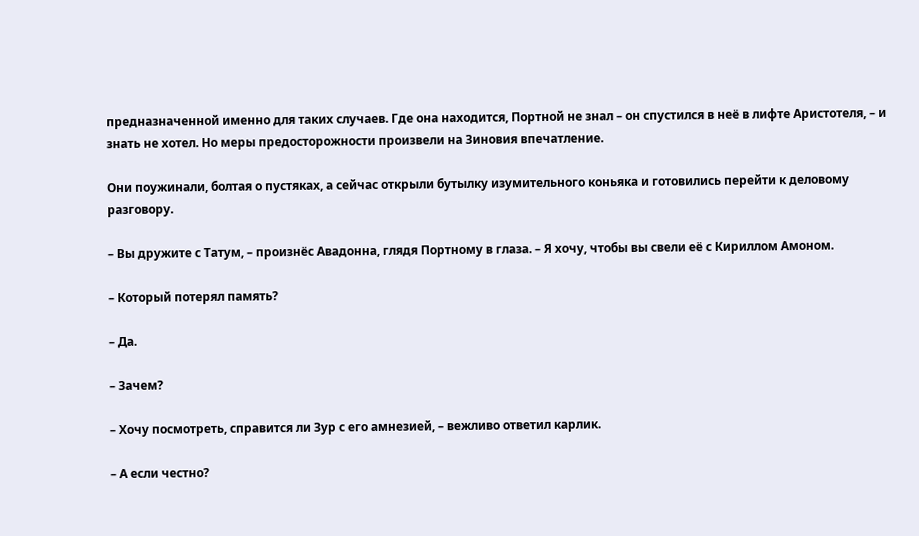предназначенной именно для таких случаев. Где она находится, Портной не знал – он спустился в неё в лифте Аристотеля, – и знать не хотел. Но меры предосторожности произвели на Зиновия впечатление.

Они поужинали, болтая о пустяках, а сейчас открыли бутылку изумительного коньяка и готовились перейти к деловому разговору.

– Вы дружите с Татум, – произнёс Авадонна, глядя Портному в глаза. – Я хочу, чтобы вы свели её с Кириллом Амоном.

– Который потерял память?

– Да.

– Зачем?

– Хочу посмотреть, справится ли Зур с его амнезией, – вежливо ответил карлик.

– А если честно?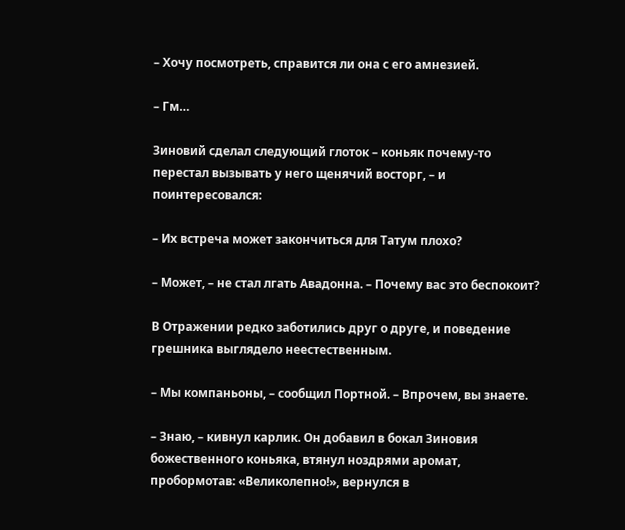– Хочу посмотреть, справится ли она с его амнезией.

– Гм…

Зиновий сделал следующий глоток – коньяк почему-то перестал вызывать у него щенячий восторг, – и поинтересовался:

– Их встреча может закончиться для Татум плохо?

– Может, – не стал лгать Авадонна. – Почему вас это беспокоит?

В Отражении редко заботились друг о друге, и поведение грешника выглядело неестественным.

– Мы компаньоны, – сообщил Портной. – Впрочем, вы знаете.

– Знаю, – кивнул карлик. Он добавил в бокал Зиновия божественного коньяка, втянул ноздрями аромат, пробормотав: «Великолепно!», вернулся в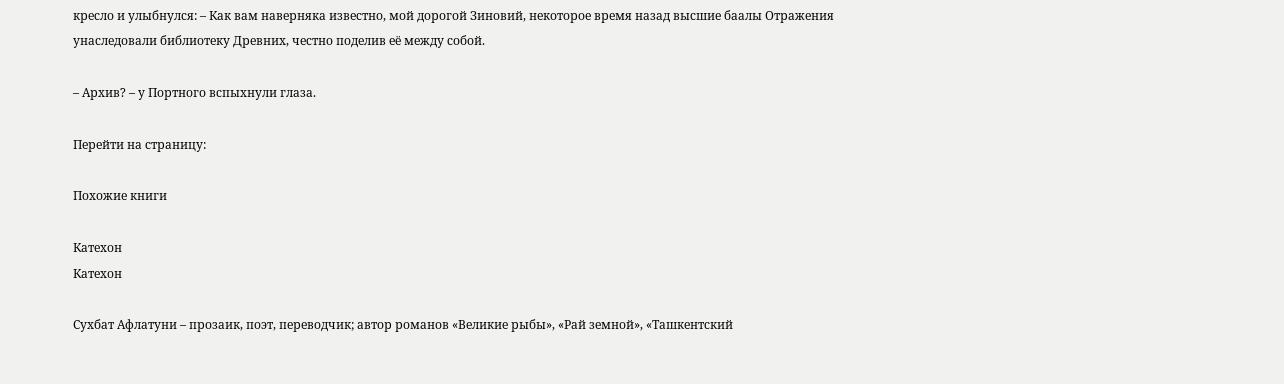кресло и улыбнулся: – Как вам наверняка известно, мой дорогой Зиновий, некоторое время назад высшие баалы Отражения унаследовали библиотеку Древних, честно поделив её между собой.

– Архив? – у Портного вспыхнули глаза.

Перейти на страницу:

Похожие книги

Катехон
Катехон

Сухбат Афлатуни – прозаик, поэт, переводчик; автор романов «Великие рыбы», «Рай земной», «Ташкентский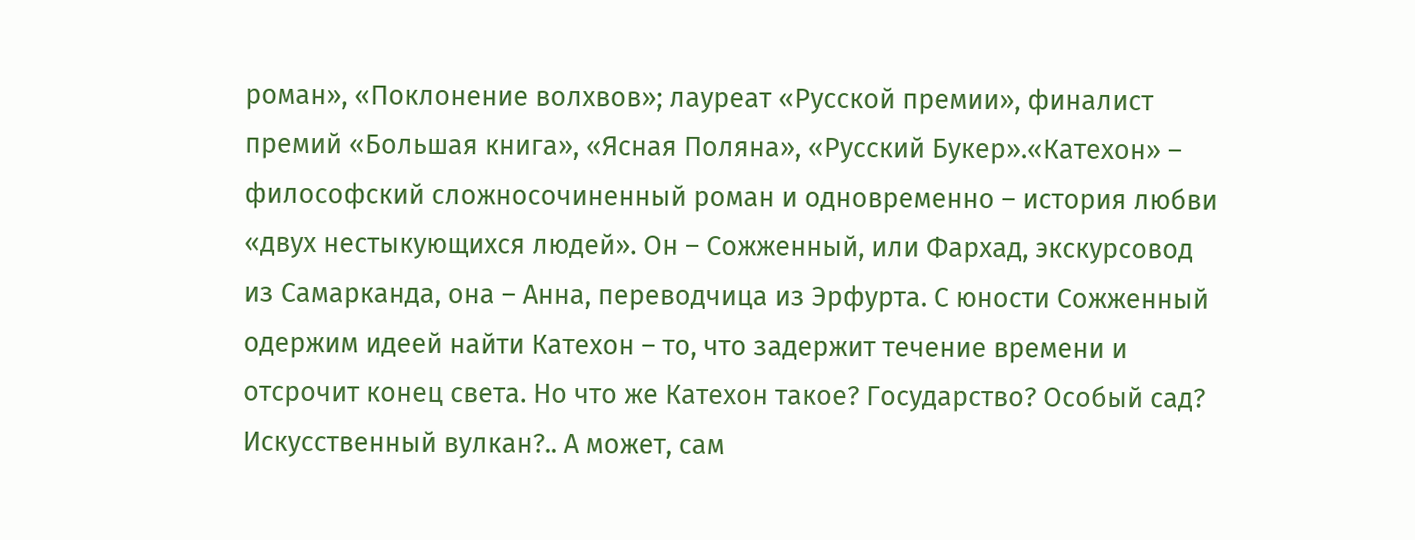роман», «Поклонение волхвов»; лауреат «Русской премии», финалист премий «Большая книга», «Ясная Поляна», «Русский Букер».«Катехон» – философский сложносочиненный роман и одновременно – история любви «двух нестыкующихся людей». Он – Сожженный, или Фархад, экскурсовод из Самарканда, она – Анна, переводчица из Эрфурта. С юности Сожженный одержим идеей найти Катехон – то, что задержит течение времени и отсрочит конец света. Но что же Катехон такое? Государство? Особый сад? Искусственный вулкан?.. А может, сам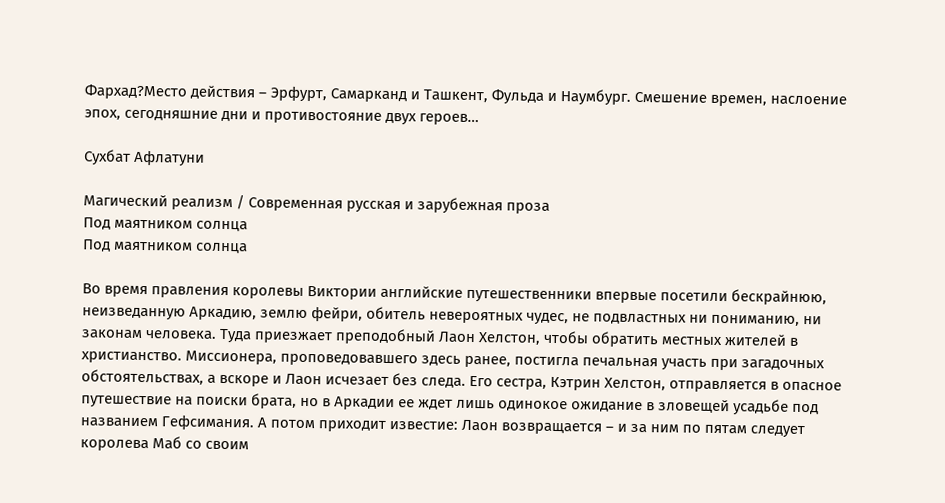Фархад?Место действия – Эрфурт, Самарканд и Ташкент, Фульда и Наумбург. Смешение времен, наслоение эпох, сегодняшние дни и противостояние двух героев…

Сухбат Афлатуни

Магический реализм / Современная русская и зарубежная проза
Под маятником солнца
Под маятником солнца

Во время правления королевы Виктории английские путешественники впервые посетили бескрайнюю, неизведанную Аркадию, землю фейри, обитель невероятных чудес, не подвластных ни пониманию, ни законам человека. Туда приезжает преподобный Лаон Хелстон, чтобы обратить местных жителей в христианство. Миссионера, проповедовавшего здесь ранее, постигла печальная участь при загадочных обстоятельствах, а вскоре и Лаон исчезает без следа. Его сестра, Кэтрин Хелстон, отправляется в опасное путешествие на поиски брата, но в Аркадии ее ждет лишь одинокое ожидание в зловещей усадьбе под названием Гефсимания. А потом приходит известие: Лаон возвращается – и за ним по пятам следует королева Маб со своим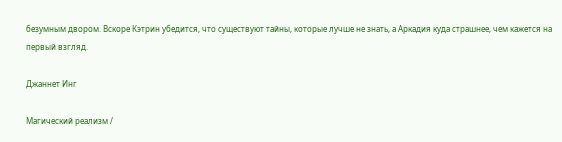безумным двором. Вскоре Кэтрин убедится, что существуют тайны, которые лучше не знать, а Аркадия куда страшнее, чем кажется на первый взгляд.

Джаннет Инг

Магический реализм /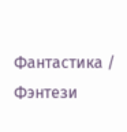Фантастика / Фэнтези